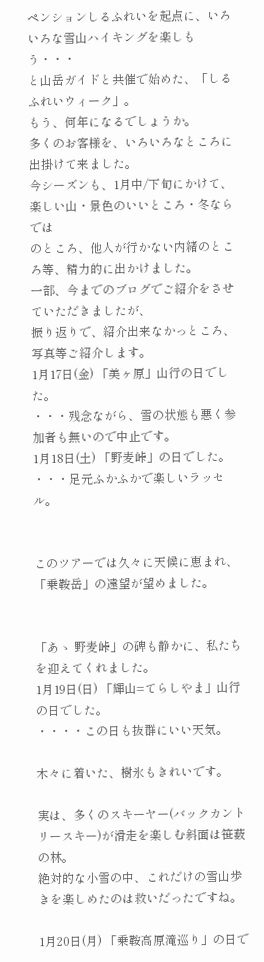ペンションしるふれいを起点に、いろいろな雪山ハイキングを楽しもう・・・
と山岳ガイドと共催で始めた、「しるふれいウィーク」。
もう、何年になるでしょうか。
多くのお客様を、いろいろなところに出掛けて来ました。
今シーズンも、1月中/下旬にかけて、楽しい山・景色のいいところ・冬ならでは
のところ、他人が行かない内緒のところ等、精力的に出かけました。
一部、今までのブログでご紹介をさせていただきましたが、
振り返りで、紹介出来なかっところ、写真等ご紹介します。
1月17日(金) 「美ヶ原」山行の日でした。
・・・残念ながら、雪の状態も悪く参加者も無いので中止です。
1月18日(土) 「野麦峠」の日でした。
・・・足元ふかふかで楽しいラッセル。


このツアーでは久々に天候に恵まれ、「乗鞍岳」の遠望が望めました。


「あゝ 野麦峠」の碑も静かに、私たちを迎えてくれました。
1月19日(日) 「輝山=てらしやま」山行の日でした。
・・・・この日も抜群にいい天気。

木々に着いた、樹氷もきれいです。

実は、多くのスキーヤー(バックカントリースキー)が滑走を楽しむ斜面は笹薮
の林。
絶対的な小雪の中、これだけの雪山歩きを楽しめたのは救いだったですね。

1月20日(月) 「乗鞍高原滝巡り」の日で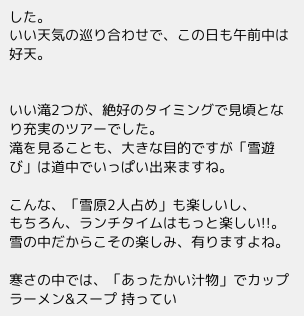した。
いい天気の巡り合わせで、この日も午前中は好天。


いい滝2つが、絶好のタイミングで見頃となり充実のツアーでした。
滝を見ることも、大きな目的ですが「雪遊び」は道中でいっぱい出来ますね。

こんな、「雪原2人占め」も楽しいし、
もちろん、ランチタイムはもっと楽しい!!。
雪の中だからこその楽しみ、有りますよね。

寒さの中では、「あったかい汁物」でカップラーメン&スープ 持ってい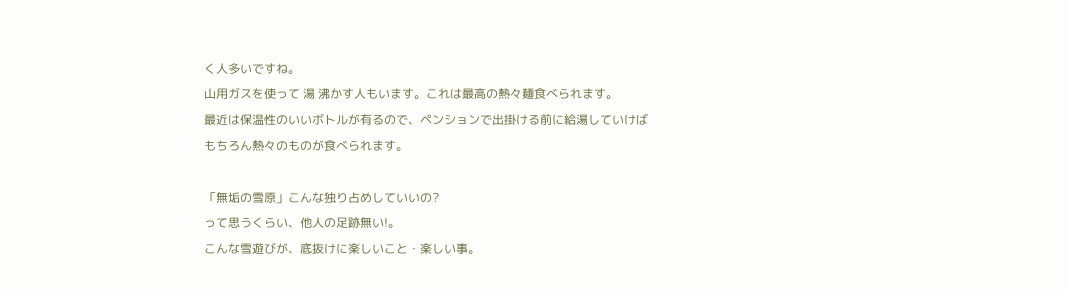く人多いですね。
山用ガスを使って 湯 沸かす人もいます。これは最高の熱々麺食べられます。
最近は保温性のいいボトルが有るので、ペンションで出掛ける前に給湯していけば
もちろん熱々のものが食べられます。

「無垢の雪原」こんな独り占めしていいの?
って思うくらい、他人の足跡無い!。
こんな雪遊びが、底抜けに楽しいこと・楽しい事。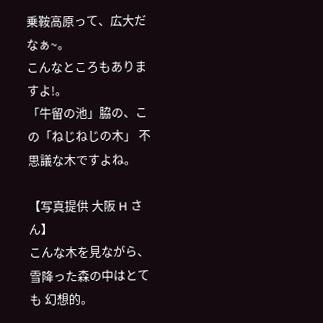乗鞍高原って、広大だなぁ~。
こんなところもありますよ!。
「牛留の池」脇の、この「ねじねじの木」 不思議な木ですよね。

【写真提供 大阪 H さん】
こんな木を見ながら、雪降った森の中はとても 幻想的。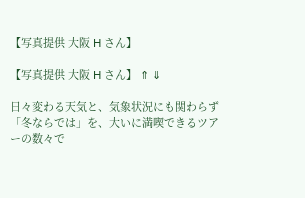【写真提供 大阪 H さん】

【写真提供 大阪 H さん】 ⇑ ⇓

日々変わる天気と、気象状況にも関わらず「冬ならでは」を、大いに満喫できるツアーの数々で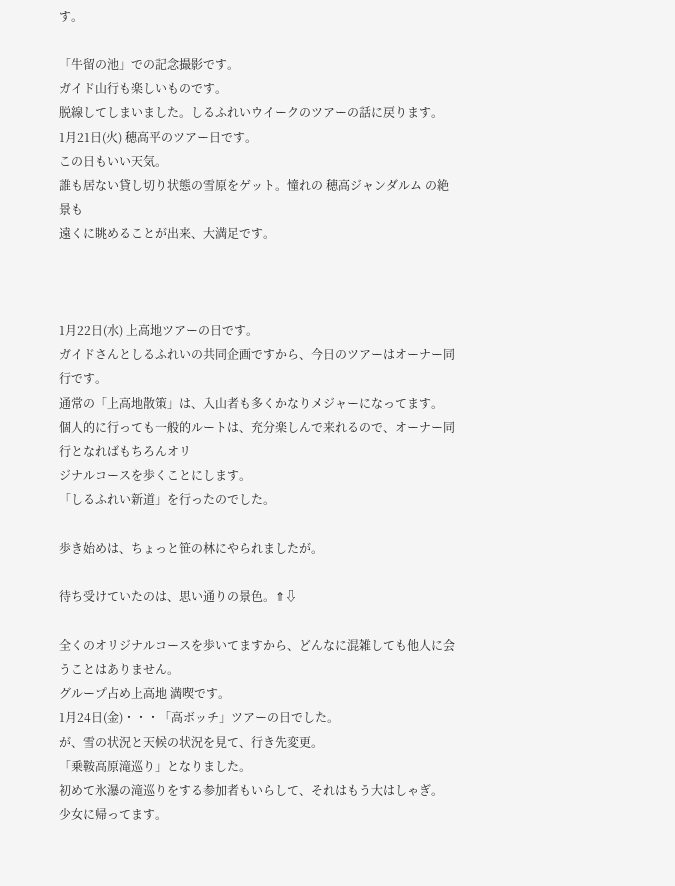す。

「牛留の池」での記念撮影です。
ガイド山行も楽しいものです。
脱線してしまいました。しるふれいウイークのツアーの話に戻ります。
1月21日(火) 穂高平のツアー日です。
この日もいい天気。
誰も居ない貸し切り状態の雪原をゲット。憧れの 穂高ジャンダルム の絶景も
遠くに眺めることが出来、大満足です。



1月22日(水) 上高地ツアーの日です。
ガイドさんとしるふれいの共同企画ですから、今日のツアーはオーナー同行です。
通常の「上高地散策」は、入山者も多くかなりメジャーになってます。
個人的に行っても一般的ルートは、充分楽しんで来れるので、オーナー同行となればもちろんオリ
ジナルコースを歩くことにします。
「しるふれい新道」を行ったのでした。

歩き始めは、ちょっと笹の林にやられましたが。

待ち受けていたのは、思い通りの景色。⇑⇩

全くのオリジナルコースを歩いてますから、どんなに混雑しても他人に会うことはありません。
グループ占め上高地 満喫です。
1月24日(金)・・・「高ボッチ」ツアーの日でした。
が、雪の状況と天候の状況を見て、行き先変更。
「乗鞍高原滝巡り」となりました。
初めて氷瀑の滝巡りをする参加者もいらして、それはもう大はしゃぎ。
少女に帰ってます。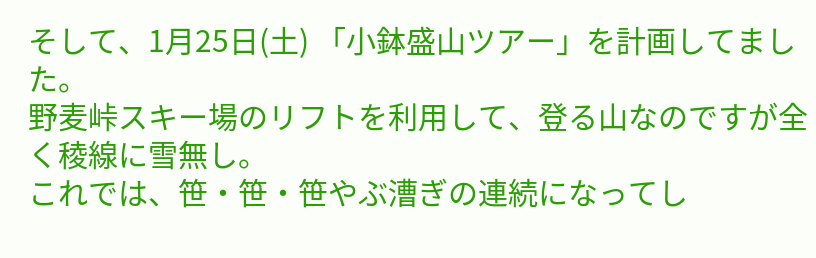そして、1月25日(土) 「小鉢盛山ツアー」を計画してました。
野麦峠スキー場のリフトを利用して、登る山なのですが全く稜線に雪無し。
これでは、笹・笹・笹やぶ漕ぎの連続になってし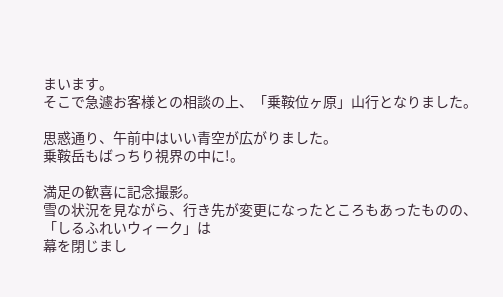まいます。
そこで急遽お客様との相談の上、「乗鞍位ヶ原」山行となりました。

思惑通り、午前中はいい青空が広がりました。
乗鞍岳もばっちり視界の中に!。

満足の歓喜に記念撮影。
雪の状況を見ながら、行き先が変更になったところもあったものの、「しるふれいウィーク」は
幕を閉じまし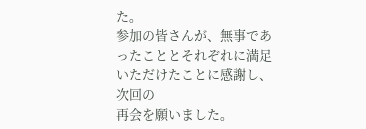た。
参加の皆さんが、無事であったこととそれぞれに満足いただけたことに感謝し、次回の
再会を願いました。